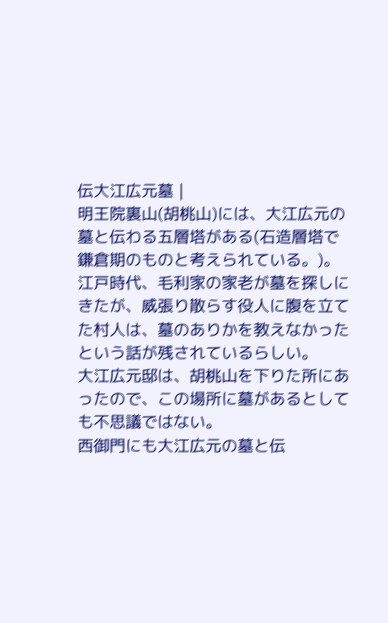伝大江広元墓 |
明王院裏山(胡桃山)には、大江広元の墓と伝わる五層塔がある(石造層塔で鎌倉期のものと考えられている。)。
江戸時代、毛利家の家老が墓を探しにきたが、威張り散らす役人に腹を立てた村人は、墓のありかを教えなかったという話が残されているらしい。
大江広元邸は、胡桃山を下りた所にあったので、この場所に墓があるとしても不思議ではない。
西御門にも大江広元の墓と伝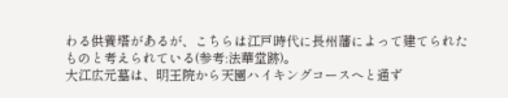わる供養塔があるが、こちらは江戸時代に長州藩によって建てられたものと考えられている(参考:法華堂跡)。
大江広元墓は、明王院から天園ハイキングコースへと通ず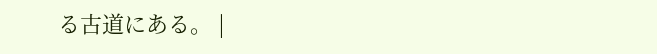る古道にある。 |